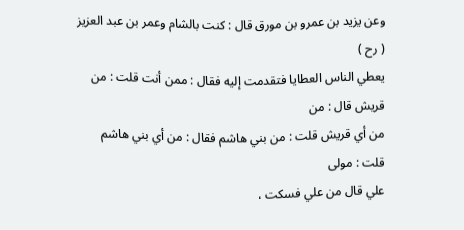وعن يزيد بن عمرو بن مورق قال : كنت بالشام وعمر بن عبد العزيز ( رح )
يعطي الناس العطايا فتقدمت إليه فقال : ممن أنت قلت : من قريش قال : من
من أي قريش قلت : من بني هاشم فقال : من أي بني هاشم قلت : مولى
علي قال من علي فسكت ،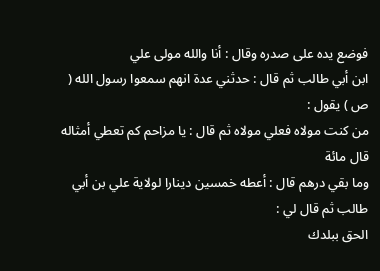فوضع يده على صدره وقال : أنا والله مولى علي
ابن أبي طالب ثم قال : حدثني عدة انهم سمعوا رسول الله ( ص ) يقول :
من كنت مولاه فعلي مولاه ثم قال : يا مزاحم كم تعطي أمثاله قال مائة
وما بقي درهم قال : أعطه خمسين دينارا لولاية علي بن أبي طالب ثم قال لي :
الحق ببلدك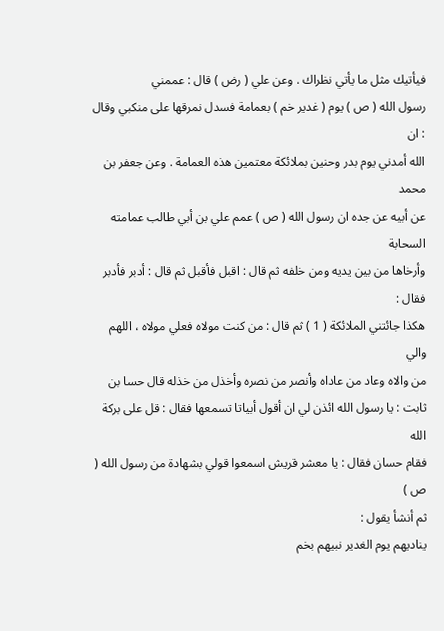فيأتيك مثل ما يأتي نظراك . وعن علي ( رض ) قال : عممني
رسول الله ( ص ) يوم ( غدير خم ) بعمامة فسدل نمرقها على منكبي وقال : ان
الله أمدني يوم بدر وحنين بملائكة معتمين هذه العمامة . وعن جعفر بن محمد
عن أبيه عن جده ان رسول الله ( ص ) عمم علي بن أبي طالب عمامته السحابة
وأرخاها من بين يديه ومن خلفه ثم قال : اقبل فأقبل ثم قال : أدبر فأدبر فقال :
هكذا جائتني الملائكة ( 1 ) ثم قال : من كنت مولاه فعلي مولاه ، اللهم والي
من والاه وعاد من عاداه وأنصر من نصره وأخذل من خذله قال حسا بن
ثابت : يا رسول الله ائذن لي ان أقول أبياتا تسمعها فقال : قل على بركة الله
فقام حسان فقال : يا معشر قريش اسمعوا قولي بشهادة من رسول الله ( ص )
ثم أنشأ يقول :
يناديهم يوم الغدير نبيهم بخم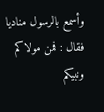وأسمع بالرسول مناديا
فقال : فمن مولاكم ونبيكم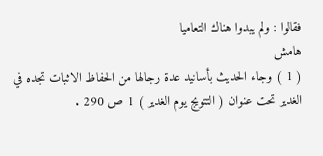فقالوا : ولم يبدوا هناك التعاميا
هامش
( 1 ) وجاء الحديث بأسانيد عدة رجالها من الحفاظ الاثبات تجده في
الغدير تحت عنوان ( التتويج يوم الغدير ) 1 ص 290 .